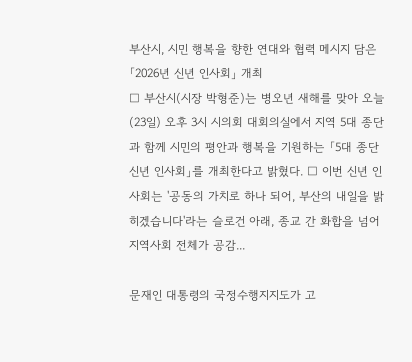부산시, 시민 행복을 향한 연대와 협력 메시지 담은 「2026년 신년 인사회」 개최
□ 부산시(시장 박형준)는 병오년 새해를 맞아 오늘(23일) 오후 3시 시의회 대회의실에서 지역 5대 종단과 함께 시민의 평안과 행복을 기원하는 「5대 종단 신년 인사회」를 개최한다고 밝혔다. □ 이번 신년 인사회는 '공동의 가치로 하나 되어, 부산의 내일을 밝히겠습니다'라는 슬로건 아래, 종교 간 화합을 넘어 지역사회 전체가 공감...

문재인 대통령의 국정수행지지도가 고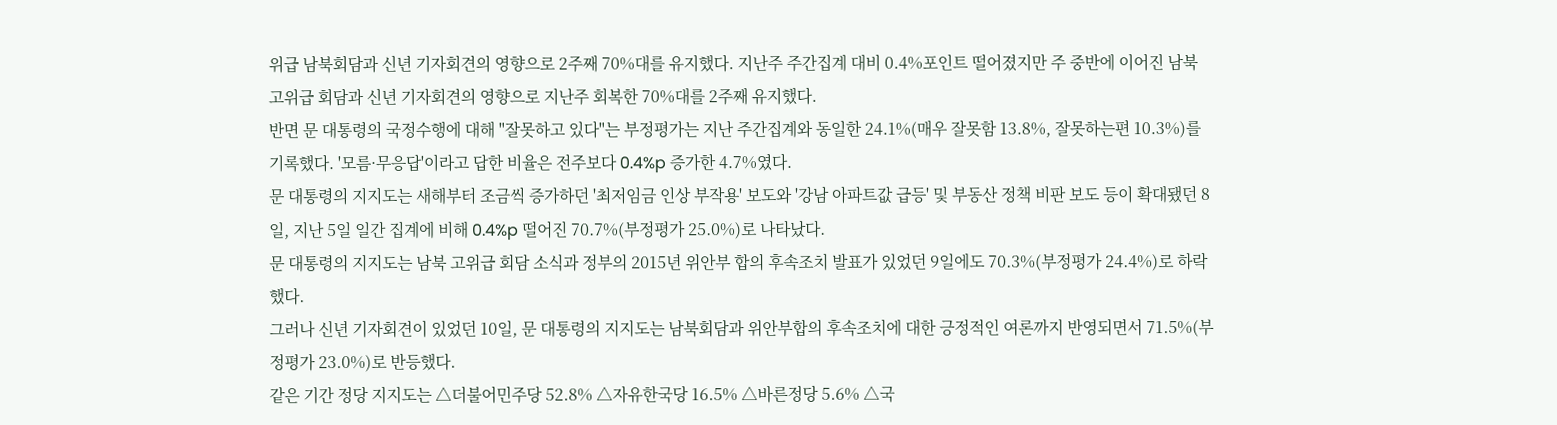위급 남북회담과 신년 기자회견의 영향으로 2주째 70%대를 유지했다. 지난주 주간집계 대비 0.4%포인트 떨어졌지만 주 중반에 이어진 남북 고위급 회담과 신년 기자회견의 영향으로 지난주 회복한 70%대를 2주째 유지했다.
반면 문 대통령의 국정수행에 대해 "잘못하고 있다"는 부정평가는 지난 주간집계와 동일한 24.1%(매우 잘못함 13.8%, 잘못하는편 10.3%)를 기록했다. '모름·무응답'이라고 답한 비율은 전주보다 0.4%p 증가한 4.7%였다.
문 대통령의 지지도는 새해부터 조금씩 증가하던 '최저임금 인상 부작용' 보도와 '강남 아파트값 급등' 및 부동산 정책 비판 보도 등이 확대됐던 8일, 지난 5일 일간 집계에 비해 0.4%p 떨어진 70.7%(부정평가 25.0%)로 나타났다.
문 대통령의 지지도는 남북 고위급 회담 소식과 정부의 2015년 위안부 합의 후속조치 발표가 있었던 9일에도 70.3%(부정평가 24.4%)로 하락했다.
그러나 신년 기자회견이 있었던 10일, 문 대통령의 지지도는 남북회담과 위안부합의 후속조치에 대한 긍정적인 여론까지 반영되면서 71.5%(부정평가 23.0%)로 반등했다.
같은 기간 정당 지지도는 △더불어민주당 52.8% △자유한국당 16.5% △바른정당 5.6% △국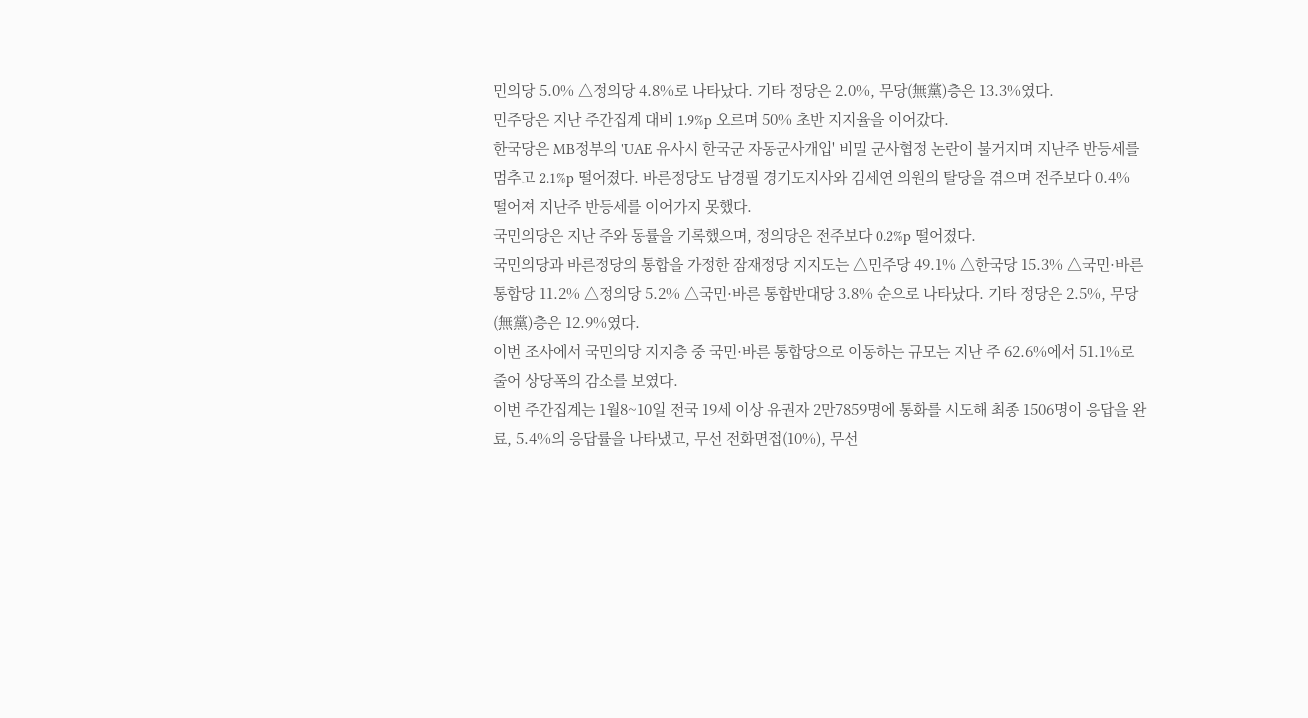민의당 5.0% △정의당 4.8%로 나타났다. 기타 정당은 2.0%, 무당(無黨)층은 13.3%였다.
민주당은 지난 주간집계 대비 1.9%p 오르며 50% 초반 지지율을 이어갔다.
한국당은 MB정부의 'UAE 유사시 한국군 자동군사개입' 비밀 군사협정 논란이 불거지며 지난주 반등세를 멈추고 2.1%p 떨어졌다. 바른정당도 남경필 경기도지사와 김세연 의원의 탈당을 겪으며 전주보다 0.4% 떨어져 지난주 반등세를 이어가지 못했다.
국민의당은 지난 주와 동률을 기록했으며, 정의당은 전주보다 0.2%p 떨어졌다.
국민의당과 바른정당의 통합을 가정한 잠재정당 지지도는 △민주당 49.1% △한국당 15.3% △국민·바른 통합당 11.2% △정의당 5.2% △국민·바른 통합반대당 3.8% 순으로 나타났다. 기타 정당은 2.5%, 무당(無黨)층은 12.9%였다.
이번 조사에서 국민의당 지지층 중 국민·바른 통합당으로 이동하는 규모는 지난 주 62.6%에서 51.1%로 줄어 상당폭의 감소를 보였다.
이번 주간집계는 1월8~10일 전국 19세 이상 유권자 2만7859명에 통화를 시도해 최종 1506명이 응답을 완료, 5.4%의 응답률을 나타냈고, 무선 전화면접(10%), 무선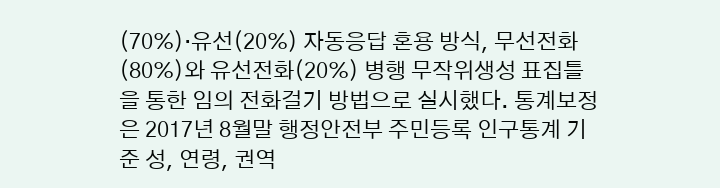(70%)·유선(20%) 자동응답 혼용 방식, 무선전화(80%)와 유선전화(20%) 병행 무작위생성 표집틀을 통한 임의 전화걸기 방법으로 실시했다. 통계보정은 2017년 8월말 행정안전부 주민등록 인구통계 기준 성, 연령, 권역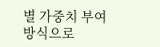별 가중치 부여 방식으로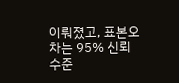이뤄졌고, 표본오차는 95% 신뢰수준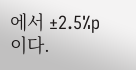에서 ±2.5%p이다.